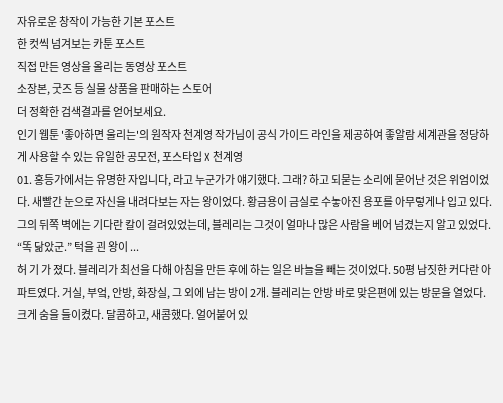자유로운 창작이 가능한 기본 포스트
한 컷씩 넘겨보는 카툰 포스트
직접 만든 영상을 올리는 동영상 포스트
소장본, 굿즈 등 실물 상품을 판매하는 스토어
더 정확한 검색결과를 얻어보세요.
인기 웹툰 '좋아하면 울리는'의 원작자 천계영 작가님이 공식 가이드 라인을 제공하여 좋알람 세계관을 정당하게 사용할 수 있는 유일한 공모전, 포스타입 X 천계영
01. 홍등가에서는 유명한 자입니다, 라고 누군가가 얘기했다. 그래? 하고 되묻는 소리에 묻어난 것은 위엄이었다. 새빨간 눈으로 자신을 내려다보는 자는 왕이었다. 황금용이 금실로 수놓아진 용포를 아무렇게나 입고 있다. 그의 뒤쪽 벽에는 기다란 칼이 걸려있었는데, 블레리는 그것이 얼마나 많은 사람을 베어 넘겼는지 알고 있었다. “똑 닮았군.” 턱을 괸 왕이 ...
허 기 가 졌다. 블레리가 최선을 다해 아침을 만든 후에 하는 일은 바늘을 빼는 것이었다. 50평 남짓한 커다란 아파트였다. 거실, 부엌, 안방, 화장실, 그 외에 남는 방이 2개. 블레리는 안방 바로 맞은편에 있는 방문을 열었다. 크게 숨을 들이켰다. 달콤하고, 새콤했다. 얼어붙어 있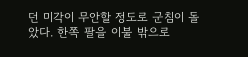던 미각이 무안할 정도로 군침이 돌았다. 한쪽 팔을 이불 밖으로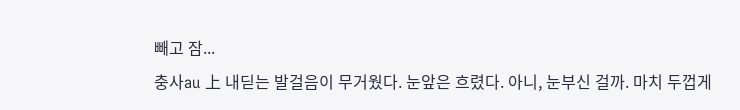빼고 잠...
충사au 上 내딛는 발걸음이 무거웠다. 눈앞은 흐렸다. 아니, 눈부신 걸까. 마치 두껍게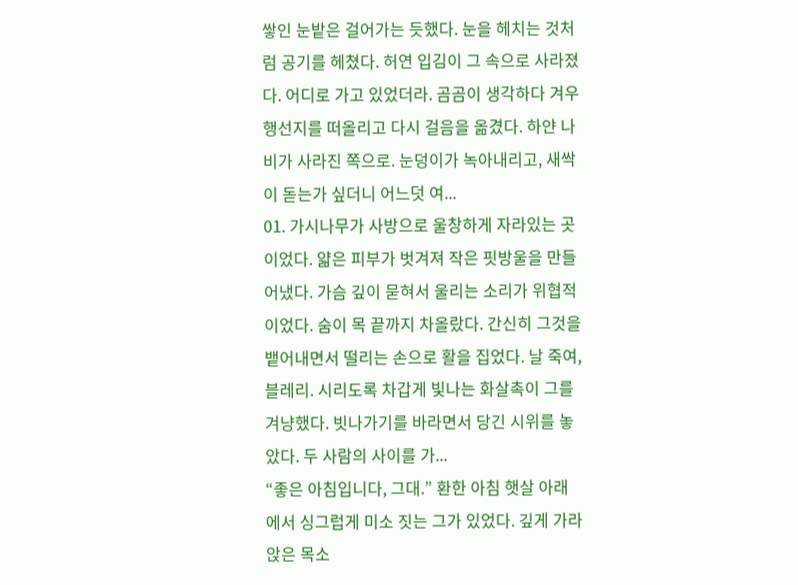쌓인 눈밭은 걸어가는 듯했다. 눈을 헤치는 것처럼 공기를 헤쳤다. 허연 입김이 그 속으로 사라졌다. 어디로 가고 있었더라. 곰곰이 생각하다 겨우 행선지를 떠올리고 다시 걸음을 옮겼다. 하얀 나비가 사라진 쪽으로. 눈덩이가 녹아내리고, 새싹이 돋는가 싶더니 어느덧 여...
01. 가시나무가 사방으로 울창하게 자라있는 곳이었다. 얇은 피부가 벗겨져 작은 핏방울을 만들어냈다. 가슴 깊이 묻혀서 울리는 소리가 위협적이었다. 숨이 목 끝까지 차올랐다. 간신히 그것을 뱉어내면서 떨리는 손으로 활을 집었다. 날 죽여, 블레리. 시리도록 차갑게 빛나는 화살촉이 그를 겨냥했다. 빗나가기를 바라면서 당긴 시위를 놓았다. 두 사람의 사이를 가...
“좋은 아침입니다, 그대.” 환한 아침 햇살 아래에서 싱그럽게 미소 짓는 그가 있었다. 깊게 가라앉은 목소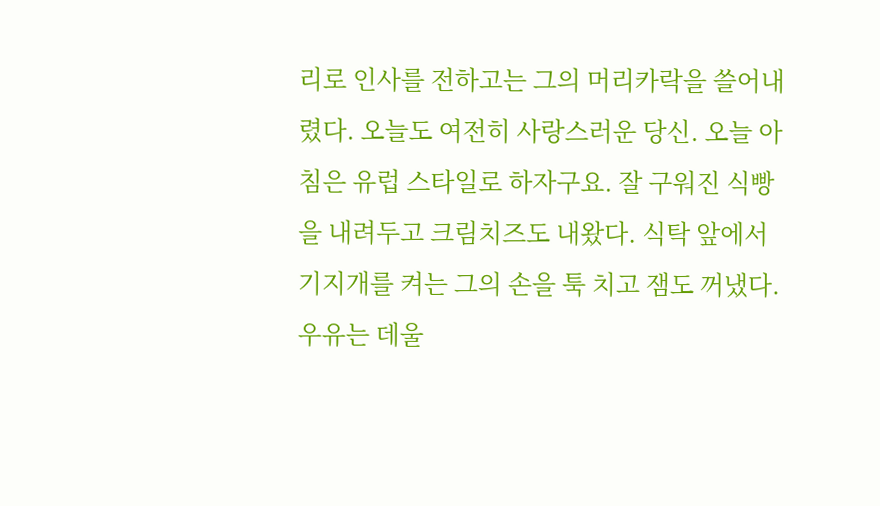리로 인사를 전하고는 그의 머리카락을 쓸어내렸다. 오늘도 여전히 사랑스러운 당신. 오늘 아침은 유럽 스타일로 하자구요. 잘 구워진 식빵을 내려두고 크림치즈도 내왔다. 식탁 앞에서 기지개를 켜는 그의 손을 툭 치고 잼도 꺼냈다. 우유는 데울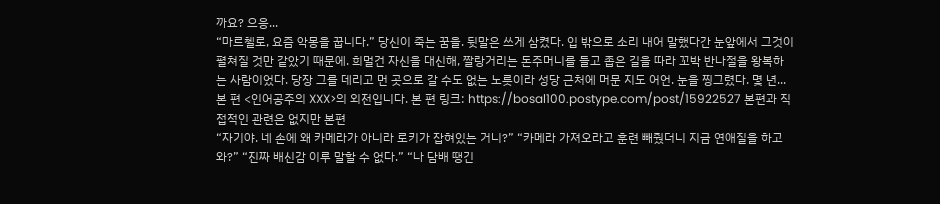까요? 으응...
“마르첼로, 요즘 악몽을 꿉니다.” 당신이 죽는 꿈을. 뒷말은 쓰게 삼켰다. 입 밖으로 소리 내어 말했다간 눈앞에서 그것이 펼쳐질 것만 같았기 때문에. 희멀건 자신을 대신해, 짤랑거리는 돈주머니를 들고 좁은 길을 따라 꼬박 반나절을 왕복하는 사람이었다. 당장 그를 데리고 먼 곳으로 갈 수도 없는 노릇이라 성당 근처에 머문 지도 어언. 눈을 찡그렸다. 몇 년...
본 편 <인어공주의 XXX>의 외전입니다. 본 편 링크: https://bosal100.postype.com/post/15922527 본편과 직접적인 관련은 없지만 본편
“자기야. 네 손에 왜 카메라가 아니라 로키가 잡혀있는 거니?” “카메라 가져오라고 훈련 빼줬더니 지금 연애질을 하고 와?” “진짜 배신감 이루 말할 수 없다.” “나 담배 땡긴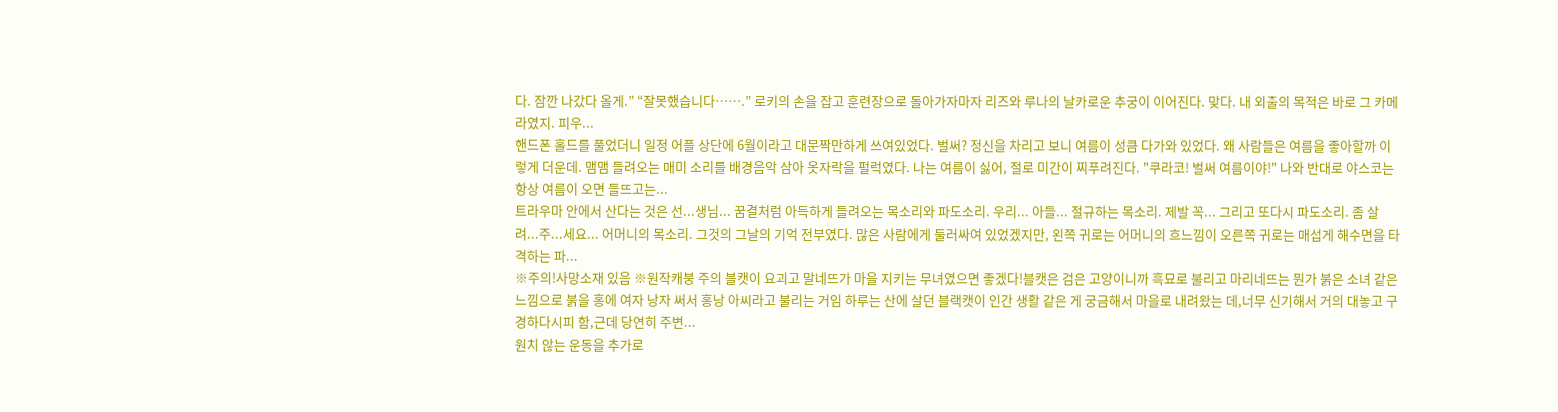다. 잠깐 나갔다 올게.” “잘못했습니다…….” 로키의 손을 잡고 훈련장으로 돌아가자마자 리즈와 루나의 날카로운 추궁이 이어진다. 맞다. 내 외출의 목적은 바로 그 카메라였지. 피우...
핸드폰 홀드를 풀었더니 일정 어플 상단에 6월이라고 대문짝만하게 쓰여있었다. 벌써? 정신을 차리고 보니 여름이 성큼 다가와 있었다. 왜 사람들은 여름을 좋아할까 이렇게 더운데. 맴맴 들려오는 매미 소리를 배경음악 삼아 옷자락을 펄럭였다. 나는 여름이 싫어, 절로 미간이 찌푸려진다. "쿠라코! 벌써 여름이야!" 나와 반대로 야스코는 항상 여름이 오면 들뜨고는...
트라우마 안에서 산다는 것은 선...생님... 꿈결처럼 아득하게 들려오는 목소리와 파도소리. 우리... 아들... 절규하는 목소리. 제발 꼭... 그리고 또다시 파도소리. 좀 살려...주...세요... 어머니의 목소리. 그것의 그날의 기억 전부였다. 많은 사람에게 둘러싸여 있었겠지만, 왼쪽 귀로는 어머니의 흐느낌이 오른쪽 귀로는 매섭게 해수면을 타격하는 파...
※주의!사망소재 있음 ※원작캐붕 주의 블캣이 요괴고 말네뜨가 마을 지키는 무녀였으면 좋겠다!블캣은 검은 고양이니까 흑묘로 불리고 마리네뜨는 뭔가 붉은 소녀 같은 느낌으로 붉을 홍에 여자 낭자 써서 홍낭 아씨라고 불리는 거임 하루는 산에 살던 블랙캣이 인간 생활 같은 게 궁금해서 마을로 내려왔는 데,너무 신기해서 거의 대놓고 구경하다시피 함,근데 당연히 주변...
원치 않는 운동을 추가로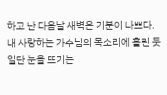하고 난 다음날 새벽은 기분이 나쁘다. 내 사랑하는 가수님의 목소리에 홀린 듯 일단 눈을 뜨기는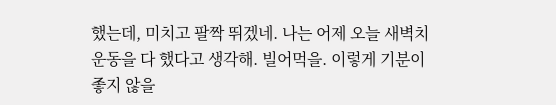했는데, 미치고 팔짝 뛰겠네. 나는 어제 오늘 새벽치 운동을 다 했다고 생각해. 빌어먹을. 이렇게 기분이 좋지 않을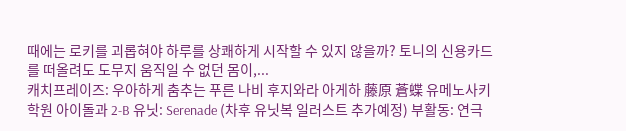때에는 로키를 괴롭혀야 하루를 상쾌하게 시작할 수 있지 않을까? 토니의 신용카드를 떠올려도 도무지 움직일 수 없던 몸이,...
캐치프레이즈: 우아하게 춤추는 푸른 나비 후지와라 아게하 藤原 蒼蝶 유메노사키 학원 아이돌과 2-B 유닛: Serenade (차후 유닛복 일러스트 추가예정) 부활동: 연극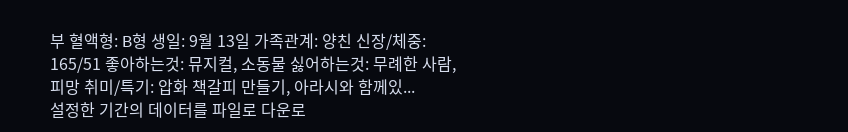부 혈액형: B형 생일: 9월 13일 가족관계: 양친 신장/체중: 165/51 좋아하는것: 뮤지컬, 소동물 싫어하는것: 무례한 사람, 피망 취미/특기: 압화 책갈피 만들기, 아라시와 함께있...
설정한 기간의 데이터를 파일로 다운로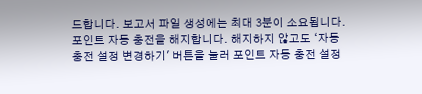드합니다. 보고서 파일 생성에는 최대 3분이 소요됩니다.
포인트 자동 충전을 해지합니다. 해지하지 않고도 ‘자동 충전 설정 변경하기' 버튼을 눌러 포인트 자동 충전 설정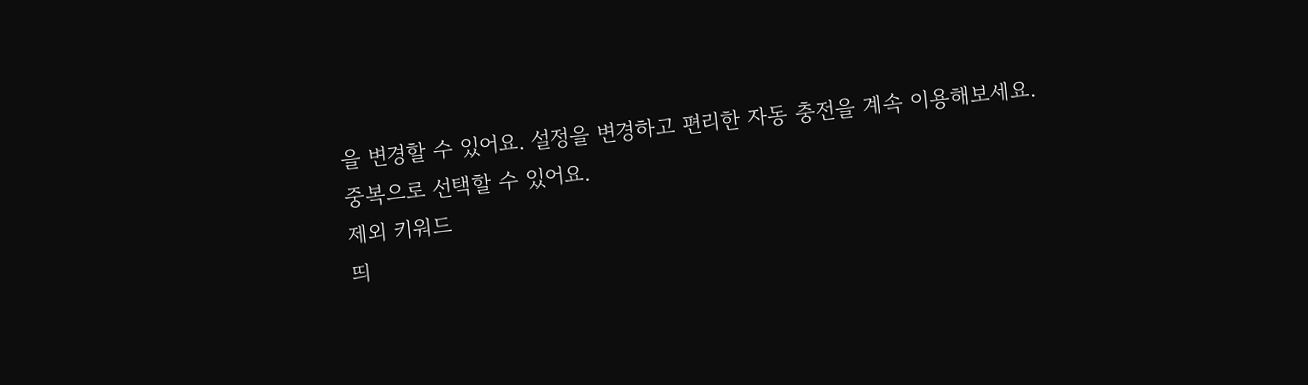을 변경할 수 있어요. 설정을 변경하고 편리한 자동 충전을 계속 이용해보세요.
중복으로 선택할 수 있어요.
제외 키워드
띄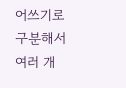어쓰기로 구분해서 여러 개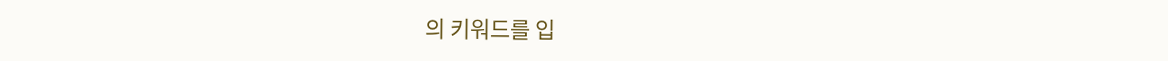의 키워드를 입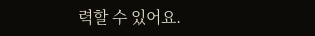력할 수 있어요.